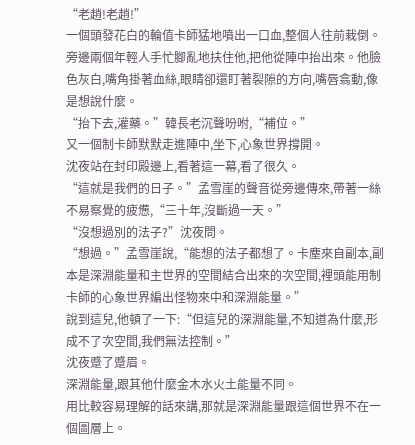“老趙!老趙!”
一個頭發花白的輪值卡師猛地噴出一口血,整個人往前栽倒。旁邊兩個年輕人手忙腳亂地扶住他,把他從陣中抬出來。他臉色灰白,嘴角掛著血絲,眼睛卻還盯著裂隙的方向,嘴唇翕動,像是想說什麼。
“抬下去,灌藥。”韓長老沉聲吩咐,“補位。”
又一個制卡師默默走進陣中,坐下,心象世界撐開。
沈夜站在封印殿邊上,看著這一幕,看了很久。
“這就是我們的日子。”孟雪崖的聲音從旁邊傳來,帶著一絲不易察覺的疲憊,“三十年,沒斷過一天。”
“沒想過別的法子?”沈夜問。
“想過。”孟雪崖說,“能想的法子都想了。卡塵來自副本,副本是深淵能量和主世界的空間結合出來的次空間,裡頭能用制卡師的心象世界編出怪物來中和深淵能量。”
說到這兒,他頓了一下:“但這兒的深淵能量,不知道為什麼,形成不了次空間,我們無法控制。”
沈夜蹙了蹙眉。
深淵能量,跟其他什麼金木水火土能量不同。
用比較容易理解的話來講,那就是深淵能量跟這個世界不在一個圖層上。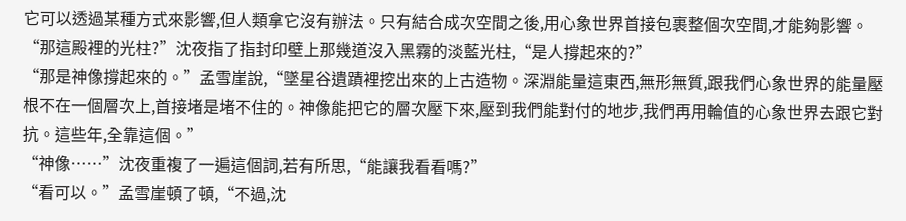它可以透過某種方式來影響,但人類拿它沒有辦法。只有結合成次空間之後,用心象世界首接包裹整個次空間,才能夠影響。
“那這殿裡的光柱?”沈夜指了指封印壁上那幾道沒入黑霧的淡藍光柱,“是人撐起來的?”
“那是神像撐起來的。”孟雪崖說,“墜星谷遺蹟裡挖出來的上古造物。深淵能量這東西,無形無質,跟我們心象世界的能量壓根不在一個層次上,首接堵是堵不住的。神像能把它的層次壓下來,壓到我們能對付的地步,我們再用輪值的心象世界去跟它對抗。這些年,全靠這個。”
“神像……”沈夜重複了一遍這個詞,若有所思,“能讓我看看嗎?”
“看可以。”孟雪崖頓了頓,“不過,沈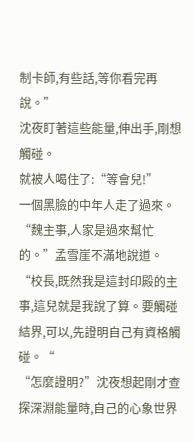制卡師,有些話,等你看完再說。”
沈夜盯著這些能量,伸出手,剛想觸碰。
就被人喝住了:“等會兒!”
一個黑臉的中年人走了過來。
“魏主事,人家是過來幫忙的。”孟雪崖不滿地說道。
“校長,既然我是這封印殿的主事,這兒就是我說了算。要觸碰結界,可以,先證明自己有資格觸碰。“
“怎麼證明?”沈夜想起剛才查探深淵能量時,自己的心象世界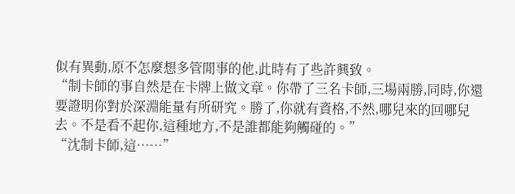似有異動,原不怎麼想多管閒事的他,此時有了些許興致。
“制卡師的事自然是在卡牌上做文章。你帶了三名卡師,三場兩勝,同時,你還要證明你對於深淵能量有所研究。勝了,你就有資格,不然,哪兒來的回哪兒去。不是看不起你,這種地方,不是誰都能夠觸碰的。”
“沈制卡師,這……”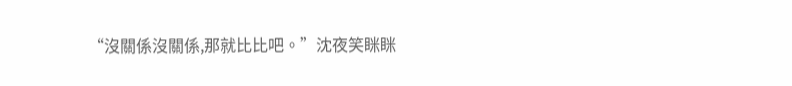“沒關係沒關係,那就比比吧。”沈夜笑眯眯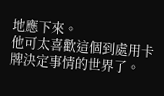地應下來。
他可太喜歡這個到處用卡牌決定事情的世界了。